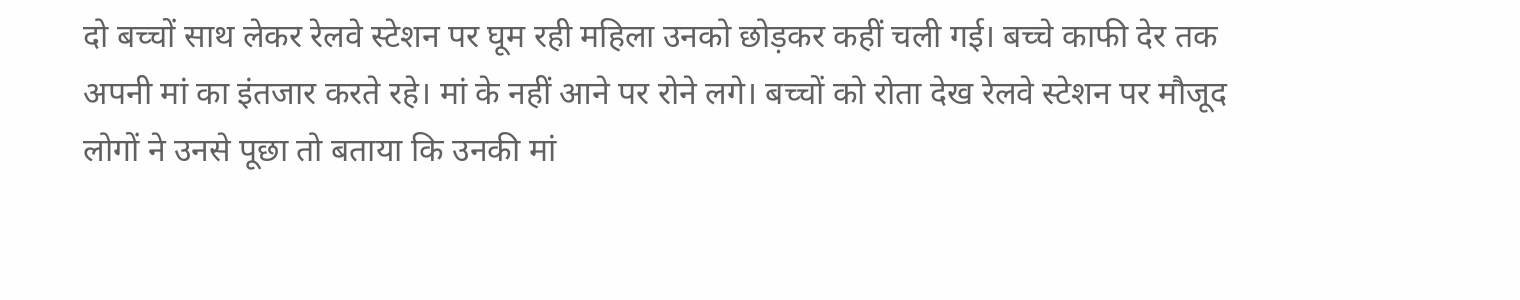दो बच्चों साथ लेकर रेलवे स्टेशन पर घूम रही महिला उनको छोड़कर कहीं चली गई। बच्चे काफी देर तक अपनी मां का इंतजार करते रहे। मां के नहीं आने पर रोने लगे। बच्चों को रोता देख रेलवे स्टेशन पर मौजूद लोगों ने उनसे पूछा तो बताया कि उनकी मां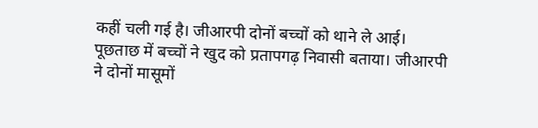कहीं चली गई है। जीआरपी दोनों बच्चों को थाने ले आई।
पूछताछ में बच्चों ने खुद को प्रतापगढ़ निवासी बताया। जीआरपी ने दोनों मासूमों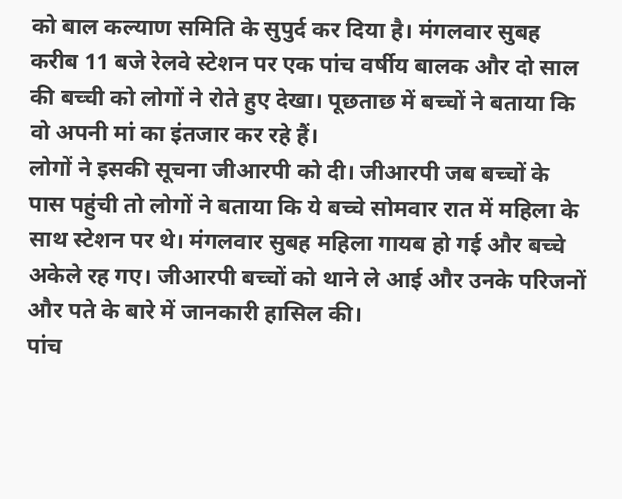को बाल कल्याण समिति के सुपुर्द कर दिया है। मंगलवार सुबह करीब 11 बजे रेलवे स्टेशन पर एक पांच वर्षीय बालक और दो साल की बच्ची को लोगों ने रोते हुए देखा। पूछताछ में बच्चों ने बताया कि वो अपनी मां का इंतजार कर रहे हैं।
लोगों ने इसकी सूचना जीआरपी को दी। जीआरपी जब बच्चों के पास पहुंची तो लोगों ने बताया कि ये बच्चे सोमवार रात में महिला के साथ स्टेशन पर थे। मंगलवार सुबह महिला गायब हो गई और बच्चे अकेले रह गए। जीआरपी बच्चों को थाने ले आई और उनके परिजनों और पते के बारे में जानकारी हासिल की।
पांच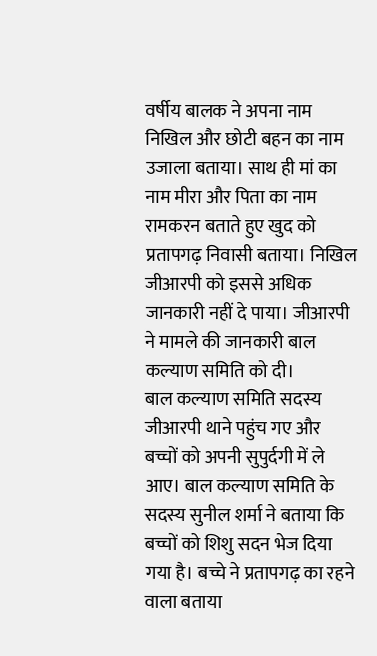वर्षीय बालक ने अपना नाम निखिल और छोटी बहन का नाम उजाला बताया। साथ ही मां का नाम मीरा और पिता का नाम रामकरन बताते हुए खुद को प्रतापगढ़ निवासी बताया। निखिल जीआरपी को इससे अधिक जानकारी नहीं दे पाया। जीआरपी ने मामले की जानकारी बाल कल्याण समिति को दी।
बाल कल्याण समिति सदस्य जीआरपी थाने पहुंच गए और बच्चों को अपनी सुपुर्दगी में ले आए। बाल कल्याण समिति के सदस्य सुनील शर्मा ने बताया कि बच्चों को शिशु सदन भेज दिया गया है। बच्चे ने प्रतापगढ़ का रहने वाला बताया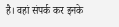है। वहां संपर्क कर इनके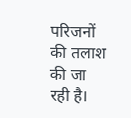परिजनों की तलाश की जा रही है।